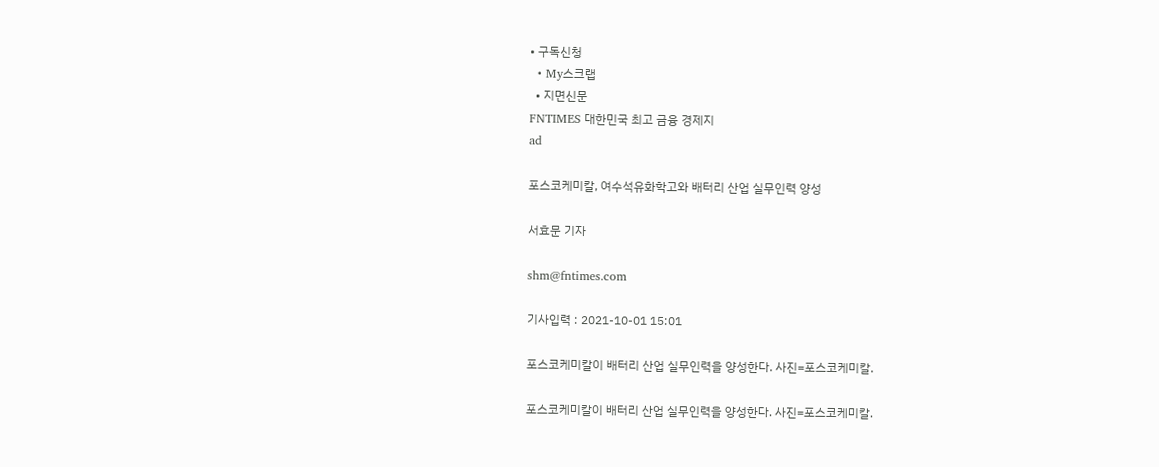• 구독신청
  • My스크랩
  • 지면신문
FNTIMES 대한민국 최고 금융 경제지
ad

포스코케미칼, 여수석유화학고와 배터리 산업 실무인력 양성

서효문 기자

shm@fntimes.com

기사입력 : 2021-10-01 15:01

포스코케미칼이 배터리 산업 실무인력을 양성한다. 사진=포스코케미칼.

포스코케미칼이 배터리 산업 실무인력을 양성한다. 사진=포스코케미칼.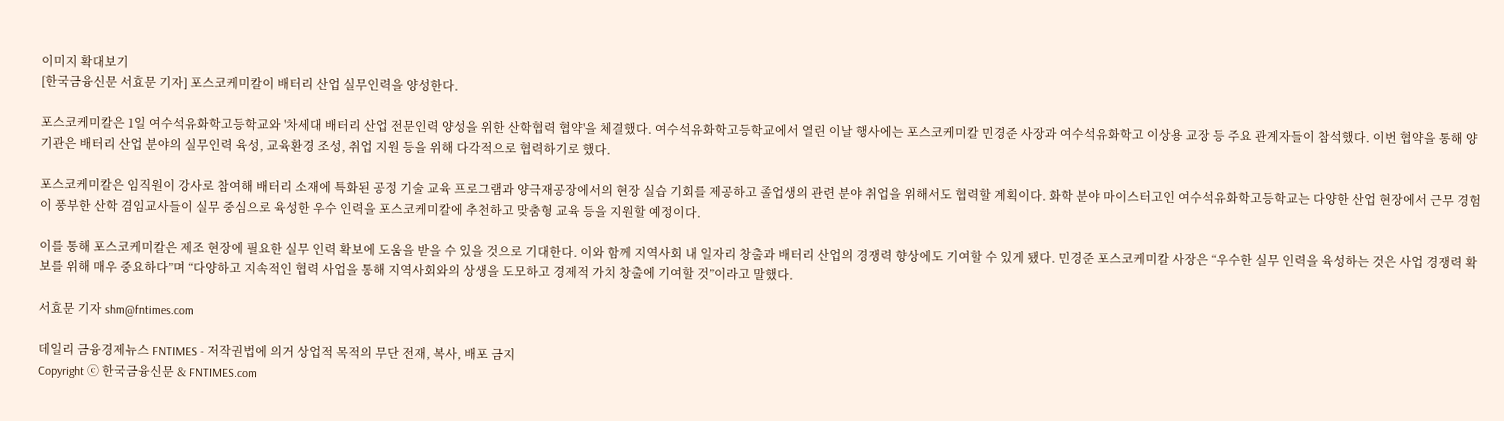이미지 확대보기
[한국금융신문 서효문 기자] 포스코케미칼이 배터리 산업 실무인력을 양성한다.

포스코케미칼은 1일 여수석유화학고등학교와 '차세대 배터리 산업 전문인력 양성을 위한 산학협력 협약'을 체결했다. 여수석유화학고등학교에서 열린 이날 행사에는 포스코케미칼 민경준 사장과 여수석유화학고 이상용 교장 등 주요 관계자들이 참석했다. 이번 협약을 통해 양 기관은 배터리 산업 분야의 실무인력 육성, 교육환경 조성, 취업 지원 등을 위해 다각적으로 협력하기로 했다.

포스코케미칼은 임직원이 강사로 참여해 배터리 소재에 특화된 공정 기술 교육 프로그램과 양극재공장에서의 현장 실습 기회를 제공하고 졸업생의 관련 분야 취업을 위해서도 협력할 계획이다. 화학 분야 마이스터고인 여수석유화학고등학교는 다양한 산업 현장에서 근무 경험이 풍부한 산학 겸임교사들이 실무 중심으로 육성한 우수 인력을 포스코케미칼에 추천하고 맞춤형 교육 등을 지원할 예정이다.

이를 통해 포스코케미칼은 제조 현장에 필요한 실무 인력 확보에 도움을 받을 수 있을 것으로 기대한다. 이와 함께 지역사회 내 일자리 창출과 배터리 산업의 경쟁력 향상에도 기여할 수 있게 됐다. 민경준 포스코케미칼 사장은 “우수한 실무 인력을 육성하는 것은 사업 경쟁력 확보를 위해 매우 중요하다”며 “다양하고 지속적인 협력 사업을 통해 지역사회와의 상생을 도모하고 경제적 가치 창출에 기여할 것”이라고 말했다.

서효문 기자 shm@fntimes.com

데일리 금융경제뉴스 FNTIMES - 저작권법에 의거 상업적 목적의 무단 전재, 복사, 배포 금지
Copyright ⓒ 한국금융신문 & FNTIMES.com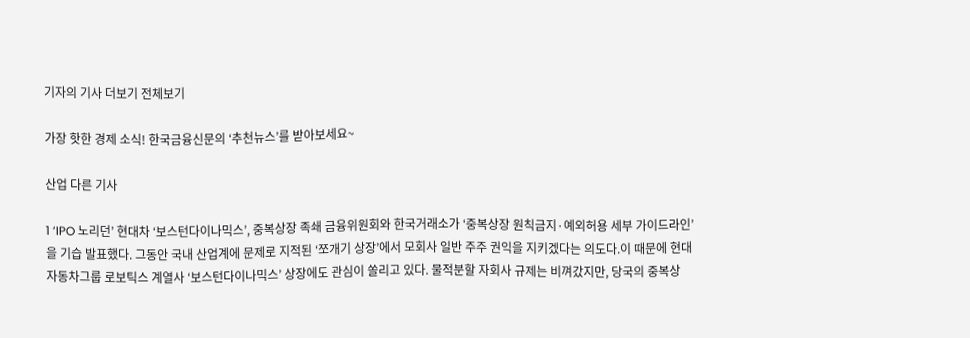기자의 기사 더보기 전체보기

가장 핫한 경제 소식! 한국금융신문의 ‘추천뉴스’를 받아보세요~

산업 다른 기사

1 ‘IPO 노리던’ 현대차 ‘보스턴다이나믹스’, 중복상장 족쇄 금융위원회와 한국거래소가 ‘중복상장 원칙금지·예외허용 세부 가이드라인’을 기습 발표했다. 그동안 국내 산업계에 문제로 지적된 ‘쪼개기 상장’에서 모회사 일반 주주 권익을 지키겠다는 의도다.이 때문에 현대자동차그룹 로보틱스 계열사 ‘보스턴다이나믹스’ 상장에도 관심이 쏠리고 있다. 물적분할 자회사 규제는 비껴갔지만, 당국의 중복상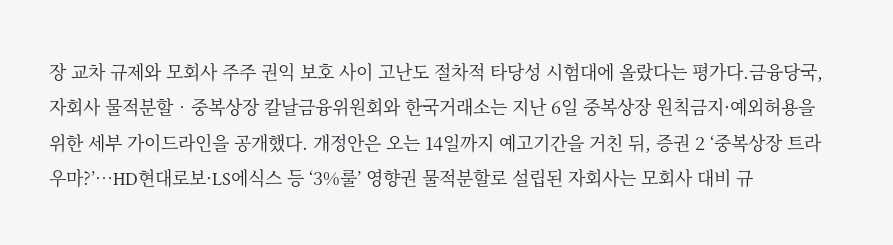장 교차 규제와 모회사 주주 권익 보호 사이 고난도 절차적 타당성 시험대에 올랐다는 평가다.금융당국, 자회사 물적분할‧중복상장 칼날금융위원회와 한국거래소는 지난 6일 중복상장 원칙금지·예외허용을 위한 세부 가이드라인을 공개했다. 개정안은 오는 14일까지 예고기간을 거친 뒤, 증권 2 ‘중복상장 트라우마?’…HD현대로보·LS에식스 등 ‘3%룰’ 영향권 물적분할로 설립된 자회사는 모회사 대비 규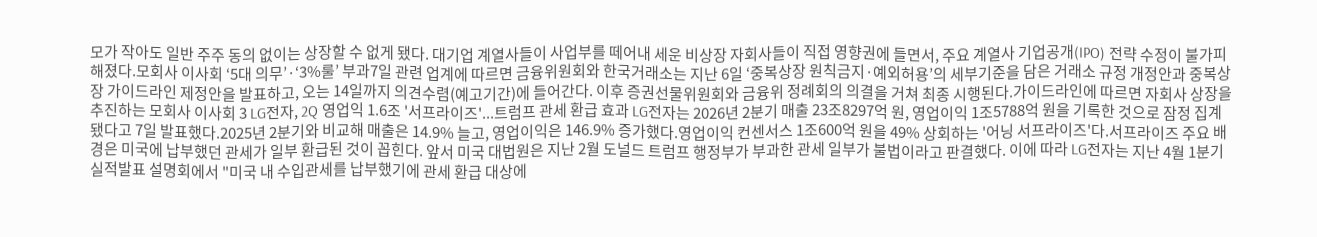모가 작아도 일반 주주 동의 없이는 상장할 수 없게 됐다. 대기업 계열사들이 사업부를 떼어내 세운 비상장 자회사들이 직접 영향권에 들면서, 주요 계열사 기업공개(IPO) 전략 수정이 불가피해졌다.모회사 이사회 ‘5대 의무’·‘3%룰’ 부과7일 관련 업계에 따르면 금융위원회와 한국거래소는 지난 6일 ‘중복상장 원칙금지·예외허용’의 세부기준을 담은 거래소 규정 개정안과 중복상장 가이드라인 제정안을 발표하고, 오는 14일까지 의견수렴(예고기간)에 들어간다. 이후 증권선물위원회와 금융위 정례회의 의결을 거쳐 최종 시행된다.가이드라인에 따르면 자회사 상장을 추진하는 모회사 이사회 3 LG전자, 2Q 영업익 1.6조 '서프라이즈'...트럼프 관세 환급 효과 LG전자는 2026년 2분기 매출 23조8297억 원, 영업이익 1조5788억 원을 기록한 것으로 잠정 집계됐다고 7일 발표했다.2025년 2분기와 비교해 매출은 14.9% 늘고, 영업이익은 146.9% 증가했다.영업이익 컨센서스 1조600억 원을 49% 상회하는 '어닝 서프라이즈'다.서프라이즈 주요 배경은 미국에 납부했던 관세가 일부 환급된 것이 꼽힌다. 앞서 미국 대법원은 지난 2월 도널드 트럼프 행정부가 부과한 관세 일부가 불법이라고 판결했다. 이에 따라 LG전자는 지난 4월 1분기 실적발표 설명회에서 "미국 내 수입관세를 납부했기에 관세 환급 대상에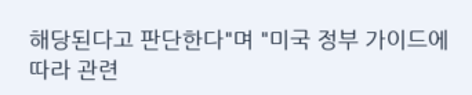해당된다고 판단한다"며 "미국 정부 가이드에 따라 관련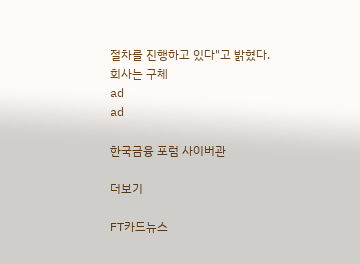절차를 진행하고 있다"고 밝혔다.회사는 구체
ad
ad

한국금융 포럼 사이버관

더보기

FT카드뉴스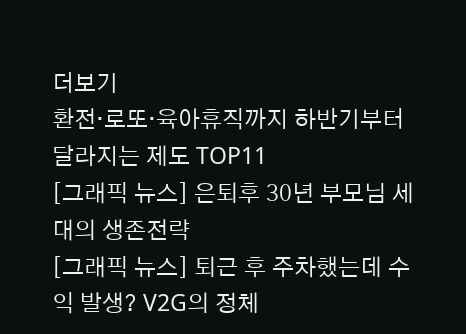더보기
환전·로또·육아휴직까지 하반기부터 달라지는 제도 TOP11
[그래픽 뉴스] 은퇴후 30년 부모님 세대의 생존전략
[그래픽 뉴스] 퇴근 후 주차했는데 수익 발생? V2G의 정체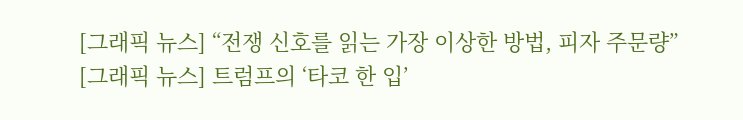[그래픽 뉴스] “전쟁 신호를 읽는 가장 이상한 방법, 피자 주문량”
[그래픽 뉴스] 트럼프의 ‘타코 한 입’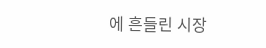에 흔들린 시장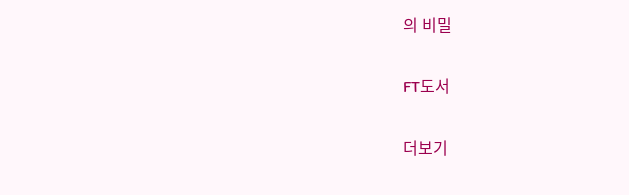의 비밀

FT도서

더보기